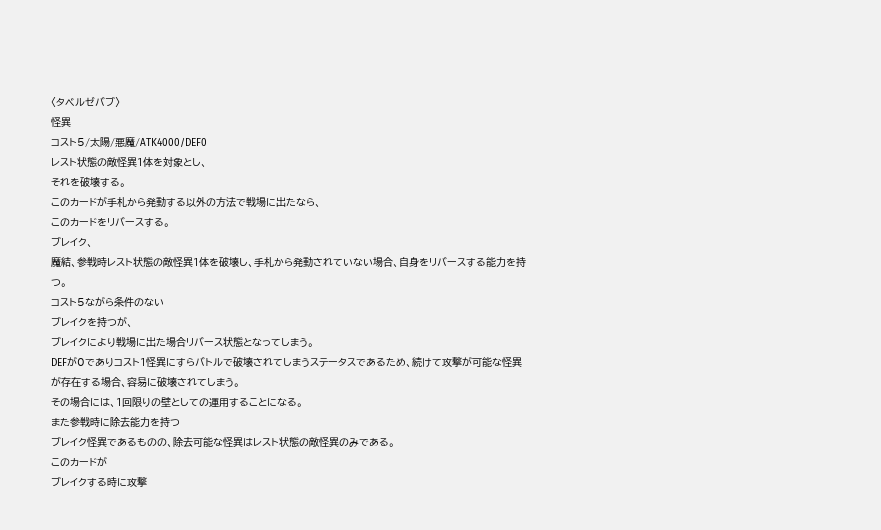〈タベルゼバブ〉
怪異
コスト5/太陽/悪魔/ATK4000/DEF0
レスト状態の敵怪異1体を対象とし、
それを破壊する。
このカードが手札から発動する以外の方法で戦場に出たなら、
このカードをリバースする。
ブレイク、
魔結、参戦時レスト状態の敵怪異1体を破壊し、手札から発動されていない場合、自身をリバースする能力を持つ。
コスト5ながら条件のない
ブレイクを持つが、
ブレイクにより戦場に出た場合リバース状態となってしまう。
DEFが0でありコスト1怪異にすらバトルで破壊されてしまうステータスであるため、続けて攻撃が可能な怪異が存在する場合、容易に破壊されてしまう。
その場合には、1回限りの壁としての運用することになる。
また参戦時に除去能力を持つ
ブレイク怪異であるものの、除去可能な怪異はレスト状態の敵怪異のみである。
このカードが
ブレイクする時に攻撃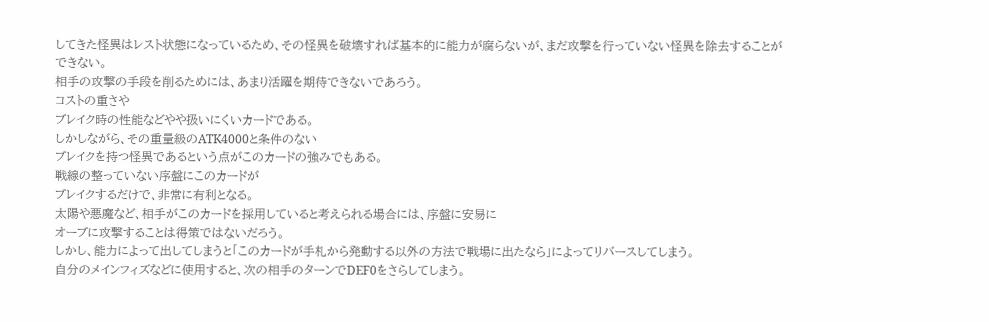してきた怪異はレスト状態になっているため、その怪異を破壊すれば基本的に能力が腐らないが、まだ攻撃を行っていない怪異を除去することができない。
相手の攻撃の手段を削るためには、あまり活躍を期待できないであろう。
コストの重さや
ブレイク時の性能などやや扱いにくいカードである。
しかしながら、その重量級のATK4000と条件のない
ブレイクを持つ怪異であるという点がこのカードの強みでもある。
戦線の整っていない序盤にこのカードが
ブレイクするだけで、非常に有利となる。
太陽や悪魔など、相手がこのカードを採用していると考えられる場合には、序盤に安易に
オーブに攻撃することは得策ではないだろう。
しかし、能力によって出してしまうと「このカードが手札から発動する以外の方法で戦場に出たなら」によってリバースしてしまう。
自分のメインフィズなどに使用すると、次の相手のターンでDEF0をさらしてしまう。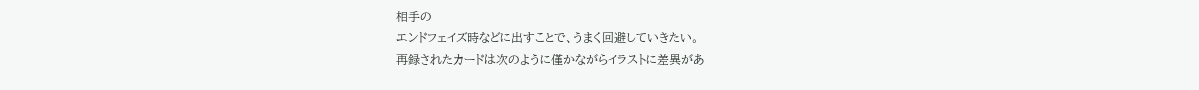相手の
エンドフェイズ時などに出すことで、うまく回避していきたい。
再録されたカードは次のように僅かながらイラストに差異があ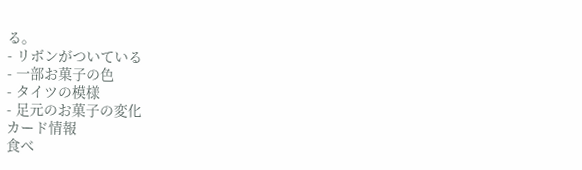る。
- リボンがついている
- 一部お菓子の色
- タイツの模様
- 足元のお菓子の変化
カード情報
食べ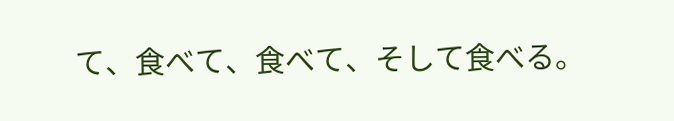て、食べて、食べて、そして食べる。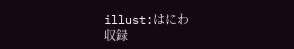illust:はにわ
収録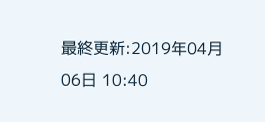最終更新:2019年04月06日 10:40